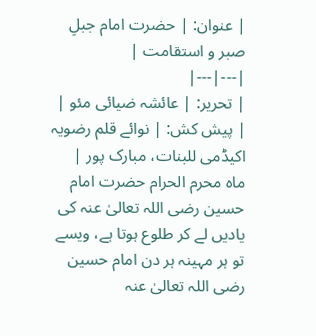| عنوان: | حضرت امام جبلِ صبر و استقامت |
|---|---|
| تحریر: | عائشہ ضیائی مئو |
| پیش کش: | نوائے قلم رضویہ اکیڈمی للبنات، مبارک پور |
ماہ محرم الحرام حضرت امام حسین رضی اللہ تعالیٰ عنہ کی یادیں لے کر طلوع ہوتا ہے، ویسے تو ہر مہینہ ہر دن امام حسین رضی اللہ تعالیٰ عنہ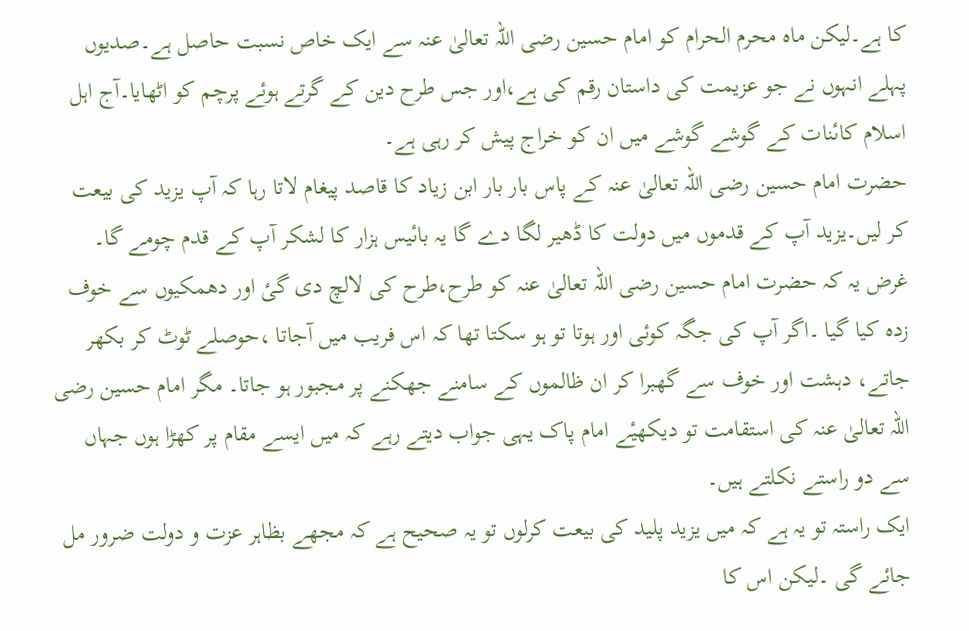کا ہے۔لیکن ماہ محرم الحرام کو امام حسین رضی اللہ تعالیٰ عنہ سے ایک خاص نسبت حاصل ہے۔صدیوں پہلے انہوں نے جو عزیمت کی داستان رقم کی ہے،اور جس طرح دین کے گرتے ہوئے پرچم کو اٹھایا۔آج اہل اسلام کاںٔنات کے گوشے گوشے میں ان کو خراج پیش کر رہی ہے۔
حضرت امام حسین رضی اللہ تعالیٰ عنہ کے پاس بار بار ابن زیاد کا قاصد پیغام لاتا رہا کہ آپ یزید کی بیعت کر لیں۔یزید آپ کے قدموں میں دولت کا ڈھیر لگا دے گا یہ باںٔیس ہزار کا لشکر آپ کے قدم چومے گا۔
غرض یہ کہ حضرت امام حسین رضی اللہ تعالیٰ عنہ کو طرح،طرح کی لالچ دی گیٔ اور دھمکیوں سے خوف زدہ کیا گیا ۔اگر آپ کی جگہ کوئی اور ہوتا تو ہو سکتا تھا کہ اس فریب میں آجاتا ،حوصلے ٹوٹ کر بکھر جاتے، دہشت اور خوف سے گھبرا کر ان ظالموں کے سامنے جھکنے پر مجبور ہو جاتا۔ مگر امام حسین رضی اللہ تعالیٰ عنہ کی استقامت تو دیکھیٔے امام پاک یہی جواب دیتے رہے کہ میں ایسے مقام پر کھڑا ہوں جہاں سے دو راستے نکلتے ہیں۔
ایک راستہ تو یہ ہے کہ میں یزید پلید کی بیعت کرلوں تو یہ صحیح ہے کہ مجھے بظاہر عزت و دولت ضرور مل جائے گی ۔لیکن اس کا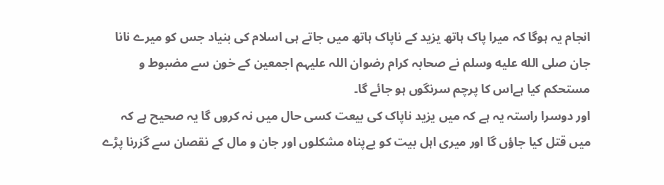انجام یہ ہوگا کہ میرا پاک ہاتھ یزید کے ناپاک ہاتھ میں جاتے ہی اسلام کی بنیاد جس کو میرے نانا جان صلى الله عليه وسلم نے صحابہ کرام رضوان اللہ علیہم اجمعین کے خون سے مضبوط و مستحکم کیا ہےاس کا پرچم سرنگوں ہو جائے گا۔
اور دوسرا راستہ یہ ہے کہ میں یزید ناپاک کی بیعت کسی حال میں نہ کروں گا یہ صحیح ہے کہ میں قتل کیا جاؤں گا اور میری اہل بیت کو بےپناہ مشکلوں اور جان و مال کے نقصان سے گزرنا پڑے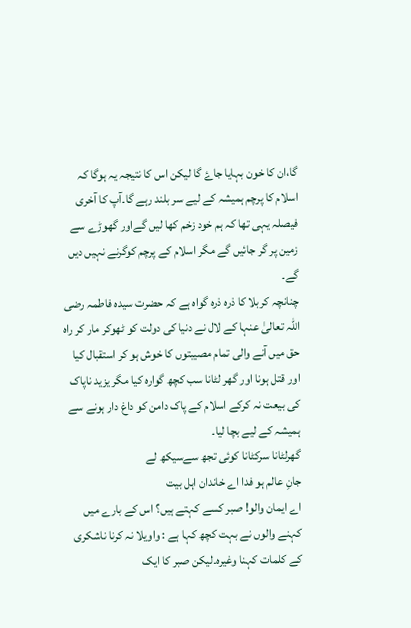گا،ان کا خون بہایا جاۓ گا لیکن اس کا نتیجہ یہ ہوگا کہ اسلام کا پرچم ہمیشہ کے لیے سر بلند رہے گا۔آپ کا آخری فیصلہ یہی تھا کہ ہم خود زخم کھا لیں گےاور گھوڑے سے زمین پر گر جاںٔیں گے مگر اسلام کے پرچم کوگرنے نہیں دیں گے۔
چنانچہ کربلا کا ذرہ ذرہ گواہ ہے کہ حضرت سیدہ فاطمہ رضی اللہ تعالیٰ عنہا کے لال نے دنیا کی دولت کو ٹھوکر مار کر راہ حق میں آنے والی تمام مصیبتوں کا خوش ہو کر استقبال کیا اور قتل ہونا اور گھر لٹانا سب کچھ گوارہ کیا مگر یزید ناپاک کی بیعت نہ کرکے اسلام کے پاک دامن کو داغ دار ہونے سے ہمیشہ کے لیے بچا لیا۔
گھرلٹانا سرکٹانا کوئی تجھ سےسیکھ لے
جانِ عالم ہو فدا اے خاندان اہل بیت
اے ایمان والو! صبر کسے کہتے ہیں؟ اس کے بارے میں کہنے والوں نے بہت کچھ کہا ہے : واویلا نہ کرنا ناشکری کے کلمات کہنا وغیرہ۔لیکن صبر کا ایک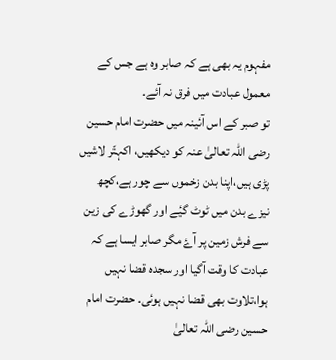مفہوم یہ بھی ہے کہ صابر وہ ہے جس کے معمول عبادت میں فرق نہ آئے۔
تو صبر کے اس آںٔینہ میں حضرت امام حسین رضی اللہ تعالیٰ عنہ کو دیکھیں، اکہتّر لاشیں پڑی ہیں،اپنا بدن زخموں سے چور ہے،کچھ نیزے بدن میں ٹوٹ گیٔے اور گھوڑے کی زین سے فرش زمین پر آۓ مگر صابر ایسا ہے کہ عبادت کا وقت آگیا اور سجدہ قضا نہیں ہوا،تلاوت بھی قضا نہیں ہوںٔی۔ حضرت امام حسین رضی اللہ تعالیٰ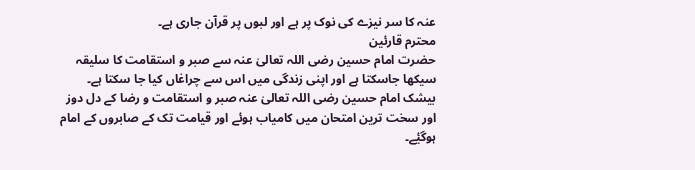عنہ کا سر نیزے کی نوک پر ہے اور لبوں پر قرآن جاری ہے۔
محترم قارئین
حضرت امام حسین رضی اللہ تعالیٰ عنہ سے صبر و استقامت کا سلیقہ سیکھا جاسکتا ہے اور اپنی زندگی میں اس سے چراغاں کیا جا سکتا ہے۔ بیشک امام حسین رضی اللہ تعالیٰ عنہ صبر و استقامت و رضا کے دل دوز اور سخت ترین امتحان میں کامیاب ہوئے اور قیامت تک کے صابروں کے امام ہوگیٔے۔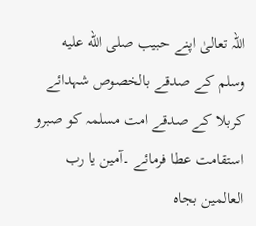اللہ تعالیٰ اپنے حبیب صلى الله عليه وسلم کے صدقے بالخصوص شہدائے کربلا کے صدقے امت مسلمہ کو صبرو استقامت عطا فرمائے ۔آمین یا رب العالمین بجاہ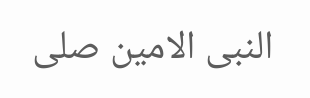النبی الامین صلى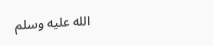الله عليه وسلم